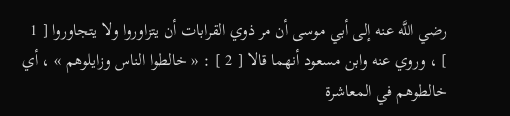رضي اللَّه عنه إلى أبي موسى أن مر ذوي القرابات أن يتزاوروا ولا يتجاوروا [ 1 ] ، وروي عنه وابن مسعود أنهما قالا [ 2 ] : « خالطوا الناس وزايلوهم » ، أي خالطوهم في المعاشرة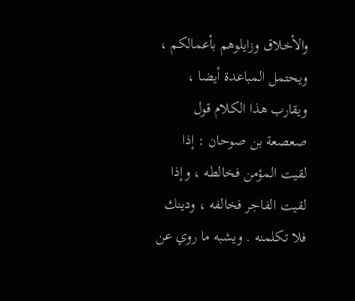والأخلاق وزايلوهم بأعمالكم ، ويحتمل المباعدة أيضا ، ويقارب هذا الكلام قول صعصعة بن صوحان : إذا لقيت المؤمن فخالطه ، وإذا لقيت الفاجر فخالفه ، ودينك فلا تكلمنه . ويشبه ما روي عن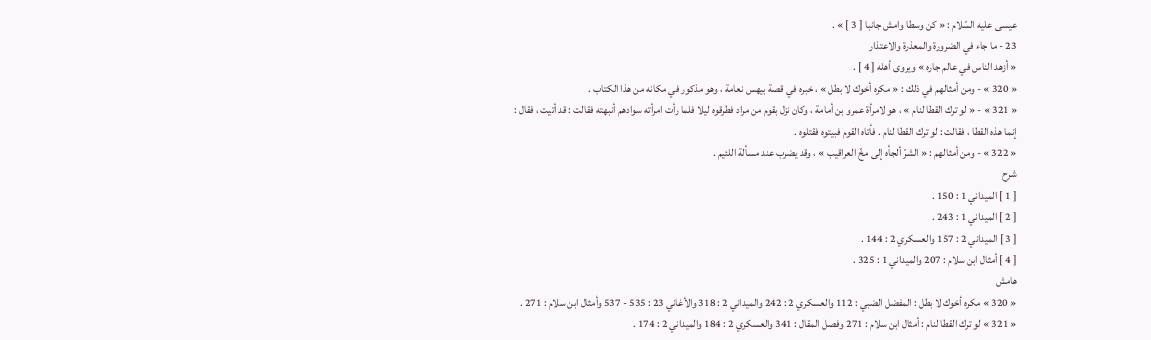عيسى عليه السّلام : « كن وسطا وامش جانبا [ 3 ] » .
23 - ما جاء في الضرورة والمعذرة والاعتذار
« أزهد الناس في عالم جاره » ويروى أهله [ 4 ] .
« 320 » - ومن أمثالهم في ذلك : « مكره أخوك لا بطل » ، خبره في قصة بيهس نعامة ، وهو مذكور في مكانه من هذا الكتاب .
« 321 » - « لو ترك القطا لنام » ، هو لامرأة عمرو بن أمامة ، وكان نزل بقوم من مراد فطرقوه ليلا فلما رأت امرأته سوادهم أنبهته فقالت : قد أتيت ، فقال :
إنما هذه القطا ، فقالت : لو ترك القطا لنام . فأتاه القوم فبيتوه فقتلوه .
« 322 » - ومن أمثالهم : « الشرّ ألجأه إلى مخّ العراقيب » ، وقد يضرب عند مسألة اللئيم .
شرح
[ 1 ] الميداني 1 : 150 .
[ 2 ] الميداني 1 : 243 .
[ 3 ] الميداني 2 : 157 والعسكري 2 : 144 .
[ 4 ] أمثال ابن سلام : 207 والميداني 1 : 325 .
هامش
« 320 » مكره أخوك لا بطل : المفضل الضبي : 112 والعسكري 2 : 242 والميداني 2 : 318 والأغاني 23 : 535 - 537 وأمثال ابن سلام : 271 .
« 321 » لو ترك القطا لنام : أمثال ابن سلام : 271 وفصل المقال : 341 والعسكري 2 : 184 والميداني 2 : 174 .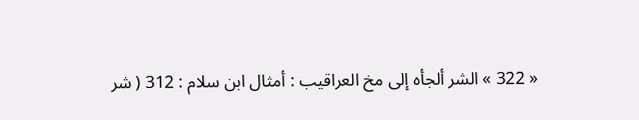« 322 » الشر ألجأه إلى مخ العراقيب : أمثال ابن سلام : 312 ( شر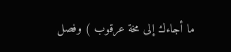ما أجاءك إلى مخة عرقوب ) وفصل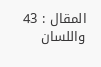المقال : 43 واللسان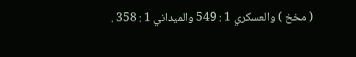( مخخ ) والعسكري 1 : 549 والميداني 1 : 358 .